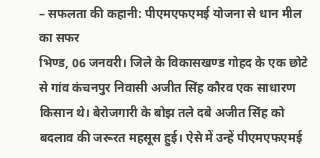– सफलता की कहानी: पीएमएफएमई योजना से धान मील का सफर
भिण्ड, 06 जनवरी। जिले के विकासखण्ड गोहद के एक छोटे से गांव कंचनपुर निवासी अजीत सिंह कौरव एक साधारण किसान थे। बेरोजगारी के बोझ तले दबे अजीत सिंह को बदलाव की जरूरत महसूस हुई। ऐसे में उन्हें पीएमएफएमई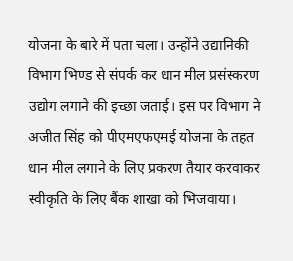योजना के बारे में पता चला। उन्होंने उद्यानिकी विभाग भिण्ड से संपर्क कर धान मील प्रसंस्करण उद्योग लगाने की इच्छा जताई। इस पर विभाग ने अजीत सिंह को पीएमएफएमई योजना के तहत धान मील लगाने के लिए प्रकरण तैयार करवाकर स्वीकृति के लिए बैंक शाखा को भिजवाया।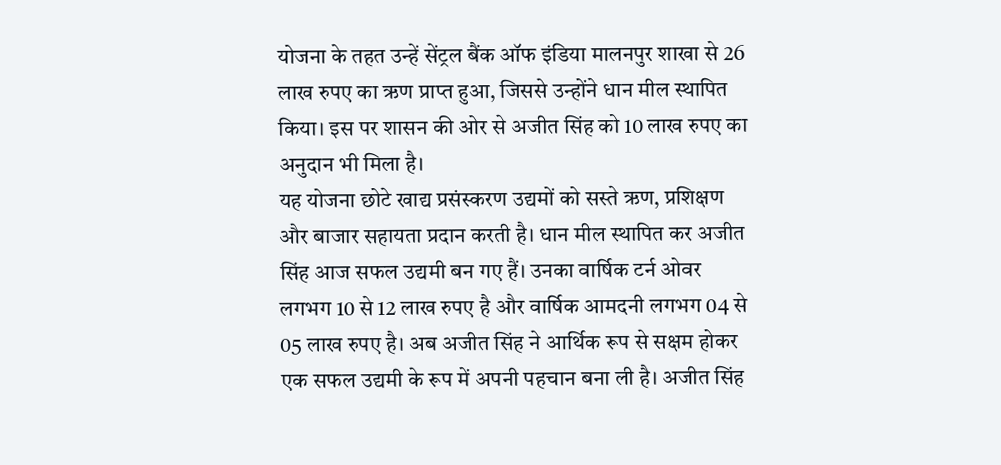योजना के तहत उन्हें सेंट्रल बैंक ऑफ इंडिया मालनपुर शाखा से 26 लाख रुपए का ऋण प्राप्त हुआ, जिससे उन्होंने धान मील स्थापित किया। इस पर शासन की ओर से अजीत सिंह को 10 लाख रुपए का अनुदान भी मिला है।
यह योजना छोटे खाद्य प्रसंस्करण उद्यमों को सस्ते ऋण, प्रशिक्षण और बाजार सहायता प्रदान करती है। धान मील स्थापित कर अजीत सिंह आज सफल उद्यमी बन गए हैं। उनका वार्षिक टर्न ओवर लगभग 10 से 12 लाख रुपए है और वार्षिक आमदनी लगभग 04 से 05 लाख रुपए है। अब अजीत सिंह ने आर्थिक रूप से सक्षम होकर एक सफल उद्यमी के रूप में अपनी पहचान बना ली है। अजीत सिंह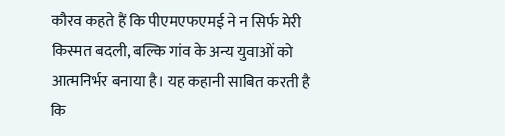कौरव कहते हैं कि पीएमएफएमई ने न सिर्फ मेरी किस्मत बदली, बल्कि गांव के अन्य युवाओं को आत्मनिर्भर बनाया है। यह कहानी साबित करती है कि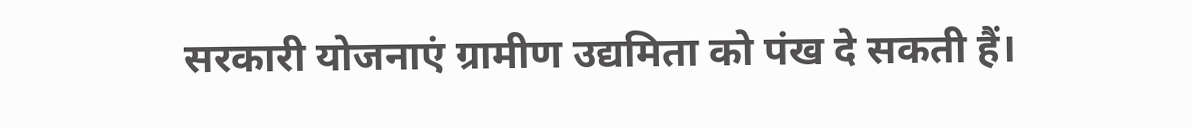सरकारी योजनाएं ग्रामीण उद्यमिता को पंख दे सकती हैं।